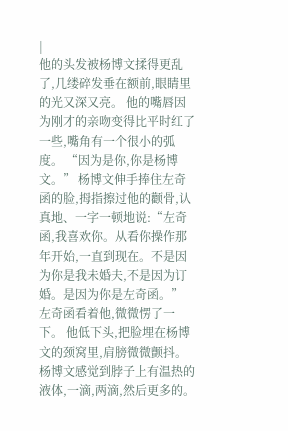|
他的头发被杨博文揉得更乱了,几缕碎发垂在额前,眼睛里的光又深又亮。 他的嘴唇因为刚才的亲吻变得比平时红了一些,嘴角有一个很小的弧度。 “因为是你,你是杨博文。” 杨博文伸手捧住左奇函的脸,拇指擦过他的颧骨,认真地、一字一顿地说:“左奇函,我喜欢你。从看你操作那年开始,一直到现在。不是因为你是我未婚夫,不是因为订婚。是因为你是左奇函。” 左奇函看着他,微微愣了一下。 他低下头,把脸埋在杨博文的颈窝里,肩膀微微颤抖。杨博文感觉到脖子上有温热的液体,一滴,两滴,然后更多的。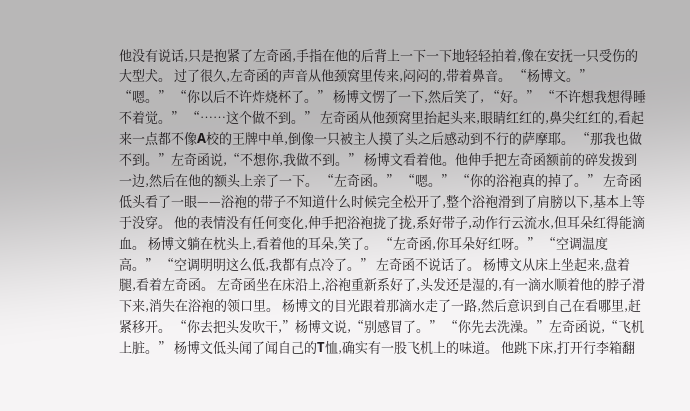他没有说话,只是抱紧了左奇函,手指在他的后背上一下一下地轻轻拍着,像在安抚一只受伤的大型犬。 过了很久,左奇函的声音从他颈窝里传来,闷闷的,带着鼻音。 “杨博文。” “嗯。” “你以后不许炸烧杯了。” 杨博文愣了一下,然后笑了, “好。” “不许想我想得睡不着觉。” “……这个做不到。” 左奇函从他颈窝里抬起头来,眼睛红红的,鼻尖红红的,看起来一点都不像A校的王牌中单,倒像一只被主人摸了头之后感动到不行的萨摩耶。 “那我也做不到。”左奇函说,“不想你,我做不到。” 杨博文看着他。他伸手把左奇函额前的碎发拨到一边,然后在他的额头上亲了一下。 “左奇函。” “嗯。” “你的浴袍真的掉了。” 左奇函低头看了一眼——浴袍的带子不知道什么时候完全松开了,整个浴袍滑到了肩膀以下,基本上等于没穿。 他的表情没有任何变化,伸手把浴袍拢了拢,系好带子,动作行云流水,但耳朵红得能滴血。 杨博文躺在枕头上,看着他的耳朵,笑了。 “左奇函,你耳朵好红呀。” “空调温度高。” “空调明明这么低,我都有点冷了。” 左奇函不说话了。 杨博文从床上坐起来,盘着腿,看着左奇函。 左奇函坐在床沿上,浴袍重新系好了,头发还是湿的,有一滴水顺着他的脖子滑下来,消失在浴袍的领口里。 杨博文的目光跟着那滴水走了一路,然后意识到自己在看哪里,赶紧移开。 “你去把头发吹干,”杨博文说,“别感冒了。” “你先去洗澡。”左奇函说,“飞机上脏。” 杨博文低头闻了闻自己的T恤,确实有一股飞机上的味道。 他跳下床,打开行李箱翻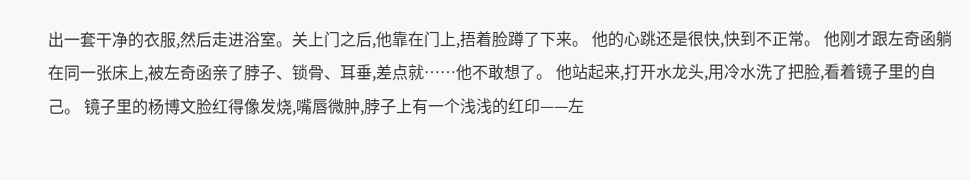出一套干净的衣服,然后走进浴室。关上门之后,他靠在门上,捂着脸蹲了下来。 他的心跳还是很快,快到不正常。 他刚才跟左奇函躺在同一张床上,被左奇函亲了脖子、锁骨、耳垂,差点就……他不敢想了。 他站起来,打开水龙头,用冷水洗了把脸,看着镜子里的自己。 镜子里的杨博文脸红得像发烧,嘴唇微肿,脖子上有一个浅浅的红印——左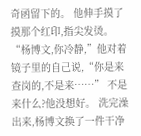奇函留下的。 他伸手摸了摸那个红印,指尖发烫。 “杨博文,你冷静,”他对着镜子里的自己说,“你是来查岗的,不是来……” 不是来什么?他没想好。 洗完澡出来,杨博文换了一件干净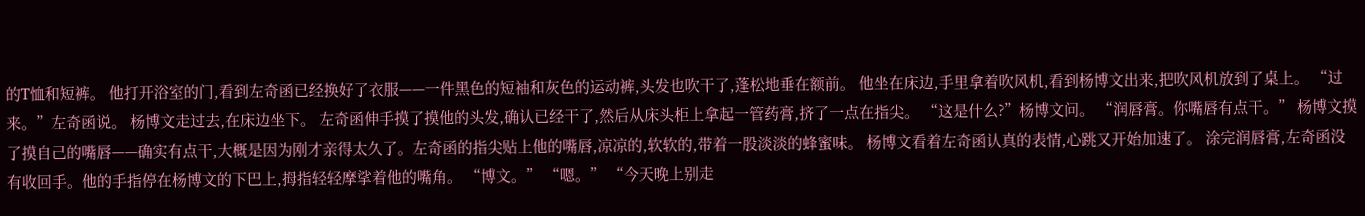的T恤和短裤。 他打开浴室的门,看到左奇函已经换好了衣服——一件黑色的短袖和灰色的运动裤,头发也吹干了,蓬松地垂在额前。 他坐在床边,手里拿着吹风机,看到杨博文出来,把吹风机放到了桌上。 “过来。”左奇函说。 杨博文走过去,在床边坐下。 左奇函伸手摸了摸他的头发,确认已经干了,然后从床头柜上拿起一管药膏,挤了一点在指尖。 “这是什么?”杨博文问。 “润唇膏。你嘴唇有点干。” 杨博文摸了摸自己的嘴唇——确实有点干,大概是因为刚才亲得太久了。左奇函的指尖贴上他的嘴唇,凉凉的,软软的,带着一股淡淡的蜂蜜味。 杨博文看着左奇函认真的表情,心跳又开始加速了。 涂完润唇膏,左奇函没有收回手。他的手指停在杨博文的下巴上,拇指轻轻摩挲着他的嘴角。 “博文。” “嗯。” “今天晚上别走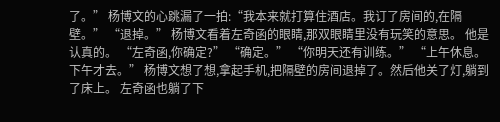了。” 杨博文的心跳漏了一拍:“我本来就打算住酒店。我订了房间的,在隔壁。” “退掉。” 杨博文看着左奇函的眼睛,那双眼睛里没有玩笑的意思。 他是认真的。 “左奇函,你确定?” “确定。” “你明天还有训练。” “上午休息。下午才去。” 杨博文想了想,拿起手机,把隔壁的房间退掉了。然后他关了灯,躺到了床上。 左奇函也躺了下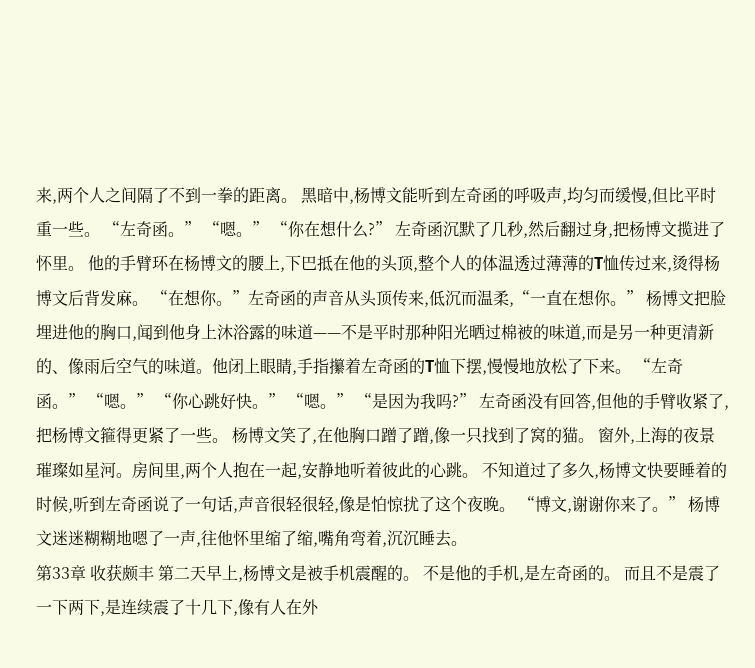来,两个人之间隔了不到一拳的距离。 黑暗中,杨博文能听到左奇函的呼吸声,均匀而缓慢,但比平时重一些。 “左奇函。” “嗯。” “你在想什么?” 左奇函沉默了几秒,然后翻过身,把杨博文揽进了怀里。 他的手臂环在杨博文的腰上,下巴抵在他的头顶,整个人的体温透过薄薄的T恤传过来,烫得杨博文后背发麻。 “在想你。”左奇函的声音从头顶传来,低沉而温柔,“一直在想你。” 杨博文把脸埋进他的胸口,闻到他身上沐浴露的味道——不是平时那种阳光晒过棉被的味道,而是另一种更清新的、像雨后空气的味道。他闭上眼睛,手指攥着左奇函的T恤下摆,慢慢地放松了下来。 “左奇函。” “嗯。” “你心跳好快。” “嗯。” “是因为我吗?” 左奇函没有回答,但他的手臂收紧了,把杨博文箍得更紧了一些。 杨博文笑了,在他胸口蹭了蹭,像一只找到了窝的猫。 窗外,上海的夜景璀璨如星河。房间里,两个人抱在一起,安静地听着彼此的心跳。 不知道过了多久,杨博文快要睡着的时候,听到左奇函说了一句话,声音很轻很轻,像是怕惊扰了这个夜晚。 “博文,谢谢你来了。” 杨博文迷迷糊糊地嗯了一声,往他怀里缩了缩,嘴角弯着,沉沉睡去。
第33章 收获颇丰 第二天早上,杨博文是被手机震醒的。 不是他的手机,是左奇函的。 而且不是震了一下两下,是连续震了十几下,像有人在外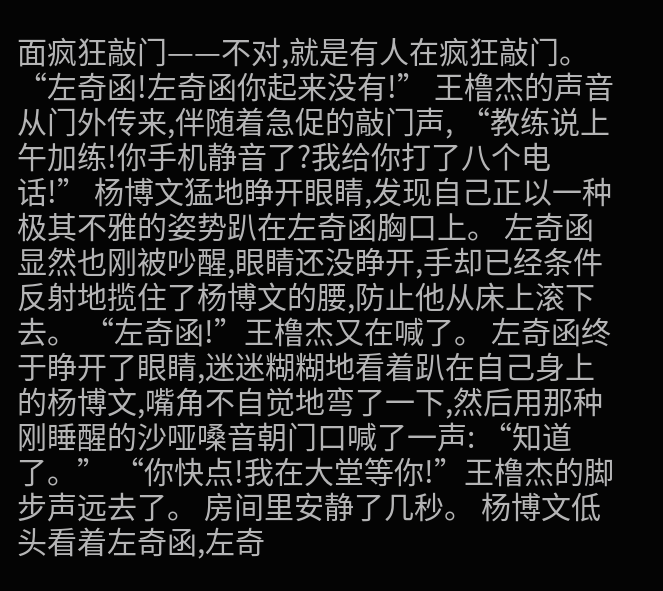面疯狂敲门——不对,就是有人在疯狂敲门。 “左奇函!左奇函你起来没有!” 王橹杰的声音从门外传来,伴随着急促的敲门声, “教练说上午加练!你手机静音了?我给你打了八个电话!” 杨博文猛地睁开眼睛,发现自己正以一种极其不雅的姿势趴在左奇函胸口上。 左奇函显然也刚被吵醒,眼睛还没睁开,手却已经条件反射地揽住了杨博文的腰,防止他从床上滚下去。 “左奇函!”王橹杰又在喊了。 左奇函终于睁开了眼睛,迷迷糊糊地看着趴在自己身上的杨博文,嘴角不自觉地弯了一下,然后用那种刚睡醒的沙哑嗓音朝门口喊了一声: “知道了。” “你快点!我在大堂等你!”王橹杰的脚步声远去了。 房间里安静了几秒。 杨博文低头看着左奇函,左奇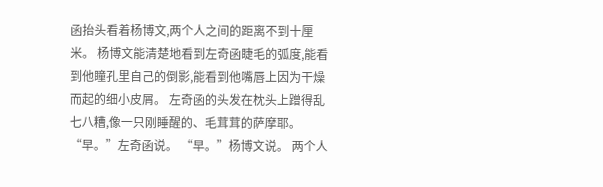函抬头看着杨博文,两个人之间的距离不到十厘米。 杨博文能清楚地看到左奇函睫毛的弧度,能看到他瞳孔里自己的倒影,能看到他嘴唇上因为干燥而起的细小皮屑。 左奇函的头发在枕头上蹭得乱七八糟,像一只刚睡醒的、毛茸茸的萨摩耶。 “早。”左奇函说。 “早。”杨博文说。 两个人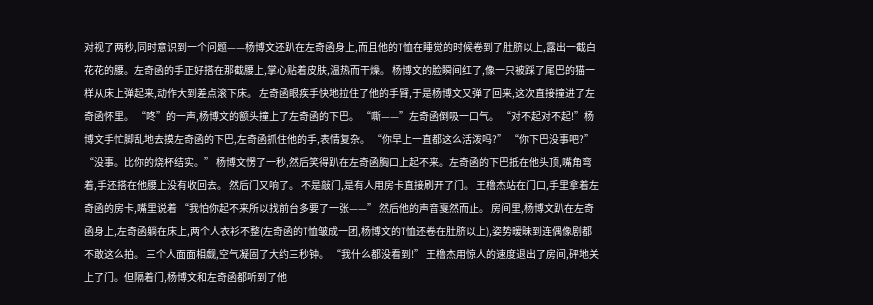对视了两秒,同时意识到一个问题——杨博文还趴在左奇函身上,而且他的T恤在睡觉的时候卷到了肚脐以上,露出一截白花花的腰。左奇函的手正好搭在那截腰上,掌心贴着皮肤,温热而干燥。 杨博文的脸瞬间红了,像一只被踩了尾巴的猫一样从床上弹起来,动作大到差点滚下床。 左奇函眼疾手快地拉住了他的手臂,于是杨博文又弹了回来,这次直接撞进了左奇函怀里。 “咚”的一声,杨博文的额头撞上了左奇函的下巴。 “嘶——”左奇函倒吸一口气。 “对不起对不起!”杨博文手忙脚乱地去摸左奇函的下巴,左奇函抓住他的手,表情复杂。 “你早上一直都这么活泼吗?” “你下巴没事吧?” “没事。比你的烧杯结实。” 杨博文愣了一秒,然后笑得趴在左奇函胸口上起不来。左奇函的下巴抵在他头顶,嘴角弯着,手还搭在他腰上没有收回去。 然后门又响了。 不是敲门,是有人用房卡直接刷开了门。 王橹杰站在门口,手里拿着左奇函的房卡,嘴里说着 “我怕你起不来所以找前台多要了一张——” 然后他的声音戛然而止。 房间里,杨博文趴在左奇函身上,左奇函躺在床上,两个人衣衫不整(左奇函的T恤皱成一团,杨博文的T恤还卷在肚脐以上),姿势暧昧到连偶像剧都不敢这么拍。 三个人面面相觑,空气凝固了大约三秒钟。 “我什么都没看到!” 王橹杰用惊人的速度退出了房间,砰地关上了门。但隔着门,杨博文和左奇函都听到了他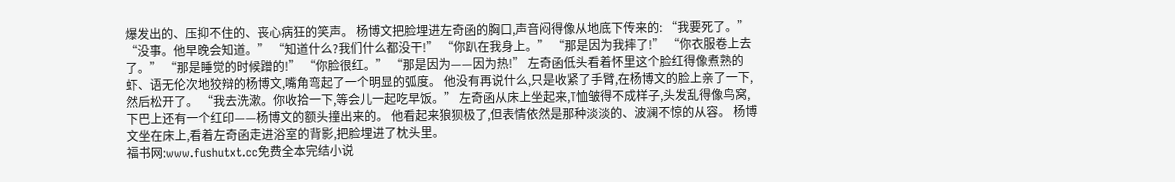爆发出的、压抑不住的、丧心病狂的笑声。 杨博文把脸埋进左奇函的胸口,声音闷得像从地底下传来的: “我要死了。” “没事。他早晚会知道。” “知道什么?我们什么都没干!” “你趴在我身上。” “那是因为我摔了!” “你衣服卷上去了。” “那是睡觉的时候蹭的!” “你脸很红。” “那是因为——因为热!” 左奇函低头看着怀里这个脸红得像煮熟的虾、语无伦次地狡辩的杨博文,嘴角弯起了一个明显的弧度。 他没有再说什么,只是收紧了手臂,在杨博文的脸上亲了一下,然后松开了。 “我去洗漱。你收拾一下,等会儿一起吃早饭。” 左奇函从床上坐起来,T恤皱得不成样子,头发乱得像鸟窝,下巴上还有一个红印——杨博文的额头撞出来的。 他看起来狼狈极了,但表情依然是那种淡淡的、波澜不惊的从容。 杨博文坐在床上,看着左奇函走进浴室的背影,把脸埋进了枕头里。
福书网:www.fushutxt.cc免费全本完结小说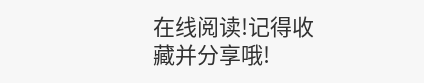在线阅读!记得收藏并分享哦!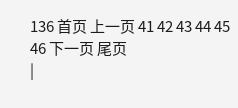136 首页 上一页 41 42 43 44 45 46 下一页 尾页
|